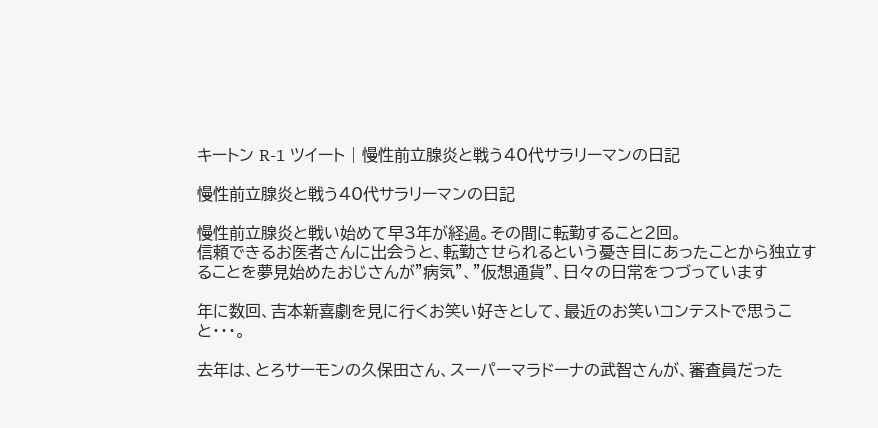キートン R-1 ツイート | 慢性前立腺炎と戦う40代サラリーマンの日記

慢性前立腺炎と戦う40代サラリーマンの日記

慢性前立腺炎と戦い始めて早3年が経過。その間に転勤すること2回。
信頼できるお医者さんに出会うと、転勤させられるという憂き目にあったことから独立することを夢見始めたおじさんが"病気"、"仮想通貨"、日々の日常をつづっています

年に数回、吉本新喜劇を見に行くお笑い好きとして、最近のお笑いコンテストで思うこと・・・。

去年は、とろサーモンの久保田さん、スーパーマラドーナの武智さんが、審査員だった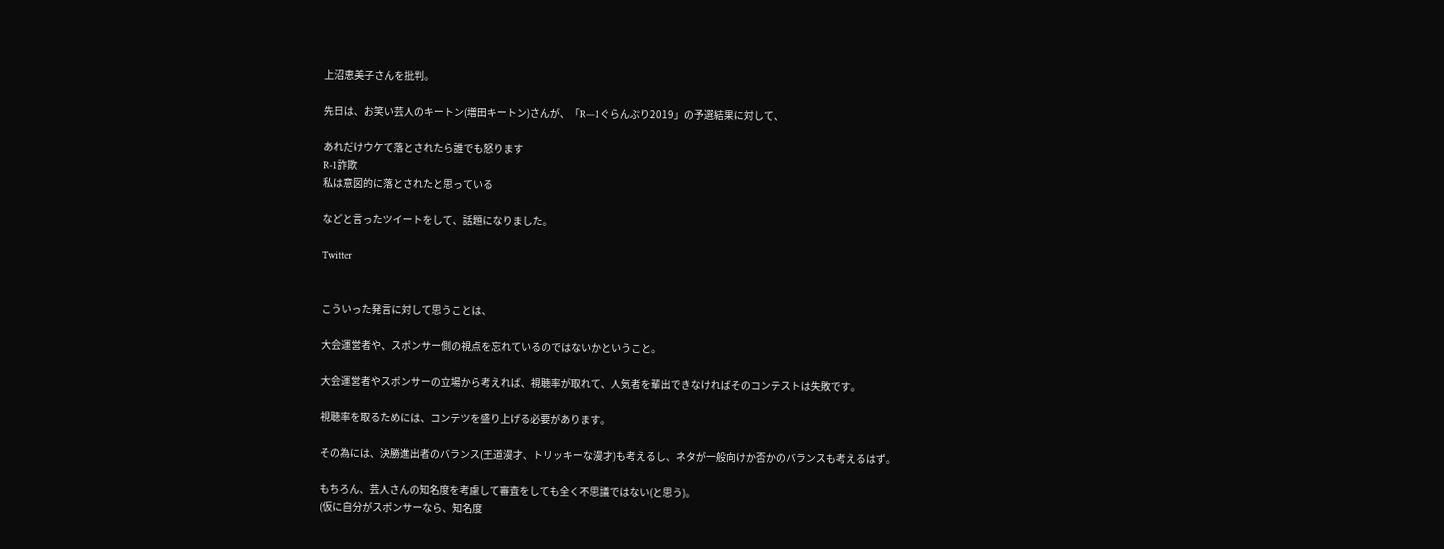上沼恵美子さんを批判。

先日は、お笑い芸人のキートン(増田キートン)さんが、「R―1ぐらんぷり2019」の予選結果に対して、

あれだけウケて落とされたら誰でも怒ります
R-1詐欺
私は意図的に落とされたと思っている

などと言ったツイートをして、話題になりました。

Twitter


こういった発言に対して思うことは、

大会運営者や、スポンサー側の視点を忘れているのではないかということ。

大会運営者やスポンサーの立場から考えれば、視聴率が取れて、人気者を輩出できなければそのコンテストは失敗です。

視聴率を取るためには、コンテツを盛り上げる必要があります。

その為には、決勝進出者のバランス(王道漫才、トリッキーな漫才)も考えるし、ネタが一般向けか否かのバランスも考えるはず。

もちろん、芸人さんの知名度を考慮して審査をしても全く不思議ではない(と思う)。
(仮に自分がスポンサーなら、知名度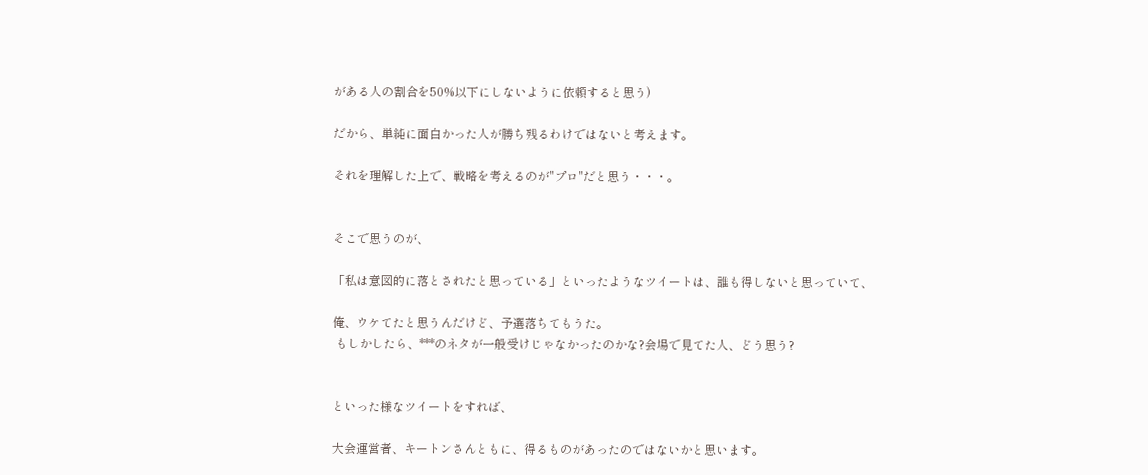がある人の割合を50%以下にしないように依頼すると思う)

だから、単純に面白かった人が勝ち残るわけではないと考えます。

それを理解した上で、戦略を考えるのが"プロ"だと思う・・・。


そこで思うのが、

「私は意図的に落とされたと思っている」といったようなツイートは、誰も得しないと思っていて、

俺、ウケてたと思うんだけど、予選落ちてもうた。
 もしかしたら、***のネタが一般受けじゃなかったのかな?会場で見てた人、どう思う?


といった様なツイートをすれば、

大会運営者、キートンさんともに、得るものがあったのではないかと思います。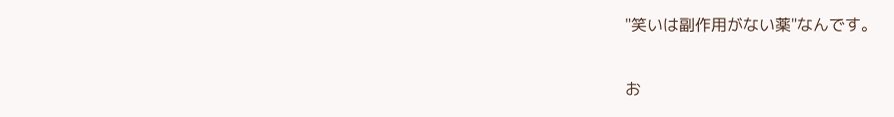"笑いは副作用がない薬"なんです。

お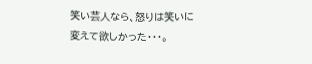笑い芸人なら、怒りは笑いに変えて欲しかった・・・。